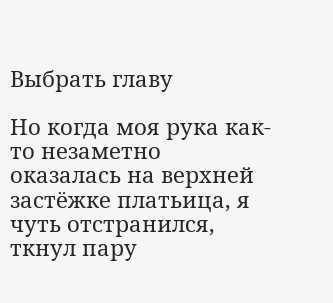Выбрать главу

Но когда моя рука как-то незаметно оказалась на верхней застёжке платьица, я чуть отстранился, ткнул пару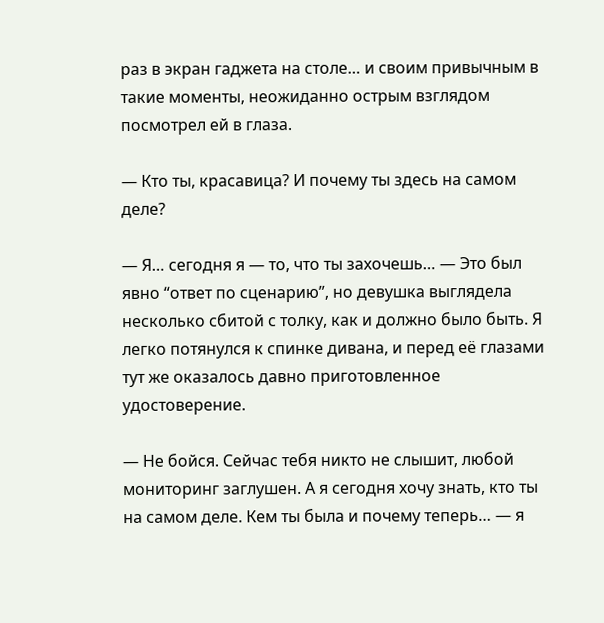раз в экран гаджета на столе… и своим привычным в такие моменты, неожиданно острым взглядом посмотрел ей в глаза.

— Кто ты, красавица? И почему ты здесь на самом деле?

— Я… сегодня я — то, что ты захочешь… — Это был явно “ответ по сценарию”, но девушка выглядела несколько сбитой с толку, как и должно было быть. Я легко потянулся к спинке дивана, и перед её глазами тут же оказалось давно приготовленное удостоверение.

— Не бойся. Сейчас тебя никто не слышит, любой мониторинг заглушен. А я сегодня хочу знать, кто ты на самом деле. Кем ты была и почему теперь… — я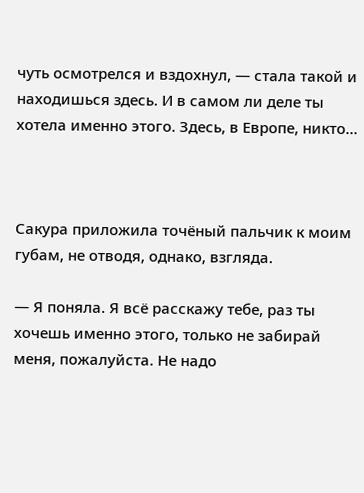чуть осмотрелся и вздохнул, — стала такой и находишься здесь. И в самом ли деле ты хотела именно этого. Здесь, в Европе, никто…



Сакура приложила точёный пальчик к моим губам, не отводя, однако, взгляда.

— Я поняла. Я всё расскажу тебе, раз ты хочешь именно этого, только не забирай меня, пожалуйста. Не надо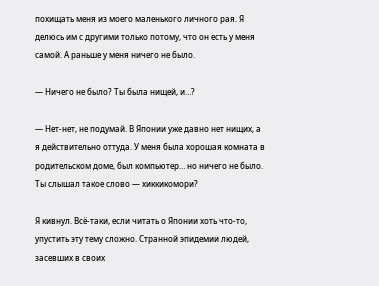похищать меня из моего маленького личного рая. Я делюсь им с другими только потому, что он есть у меня самой. А раньше у меня ничего не было.

— Ничего не было? Ты была нищей, и…?

— Нет-нет, не подумай. В Японии уже давно нет нищих, а я действительно оттуда. У меня была хорошая комната в родительском доме, был компьютер… но ничего не было. Ты слышал такое слово — хиккикомори?

Я кивнул. Всё-таки, если читать о Японии хоть что-то, упустить эту тему сложно. Странной эпидемии людей, засевших в своих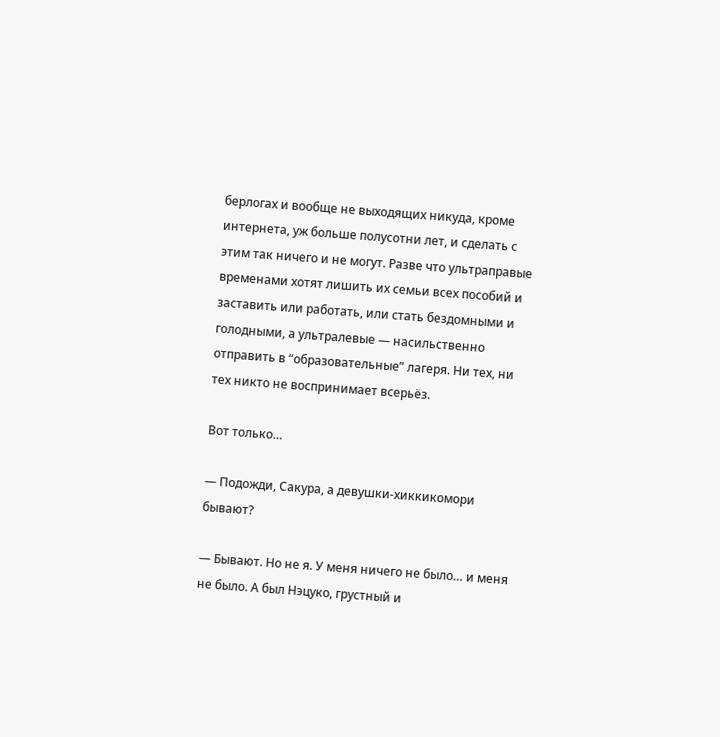берлогах и вообще не выходящих никуда, кроме интернета, уж больше полусотни лет, и сделать с этим так ничего и не могут. Разве что ультраправые временами хотят лишить их семьи всех пособий и заставить или работать, или стать бездомными и голодными, а ультралевые — насильственно отправить в “образовательные” лагеря. Ни тех, ни тех никто не воспринимает всерьёз.

Вот только…

— Подожди, Сакура, а девушки-хиккикомори бывают?

— Бывают. Но не я. У меня ничего не было… и меня не было. А был Нэцуко, грустный и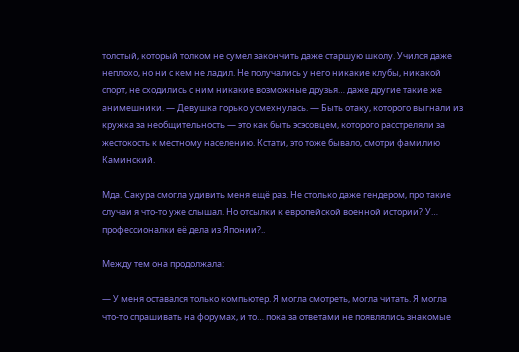толстый, который толком не сумел закончить даже старшую школу. Учился даже неплохо, но ни с кем не ладил. Не получались у него никакие клубы, никакой спорт, не сходились с ним никакие возможные друзья… даже другие такие же анимешники. — Девушка горько усмехнулась. — Быть отаку, которого выгнали из кружка за необщительность — это как быть эсэсовцем, которого расстреляли за жестокость к местному населению. Кстати, это тоже бывало, смотри фамилию Каминский.

Мда. Сакура смогла удивить меня ещё раз. Не столько даже гендером, про такие случаи я что-то уже слышал. Но отсылки к европейской военной истории? У… профессионалки её дела из Японии?..

Между тем она продолжала:

— У меня оставался только компьютер. Я могла смотреть, могла читать. Я могла что-то спрашивать на форумах, и то… пока за ответами не появлялись знакомые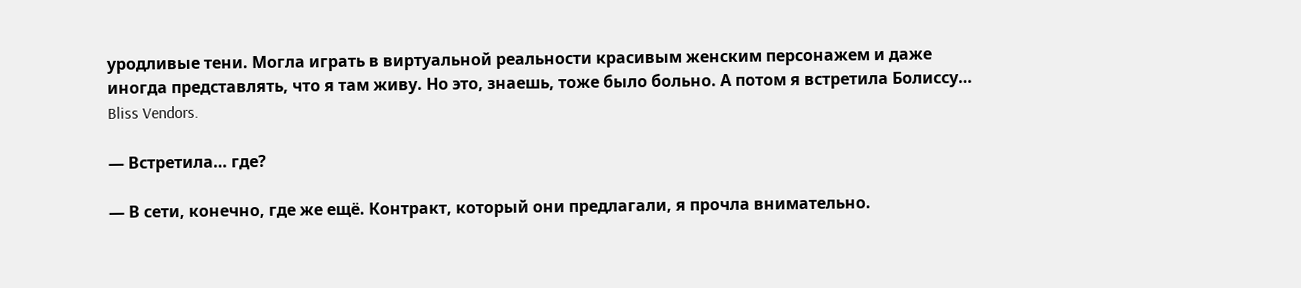уродливые тени. Могла играть в виртуальной реальности красивым женским персонажем и даже иногда представлять, что я там живу. Но это, знаешь, тоже было больно. А потом я встретила Болиссу… Bliss Vendors.

— Встретила… где?

— В сети, конечно, где же ещё. Контракт, который они предлагали, я прочла внимательно.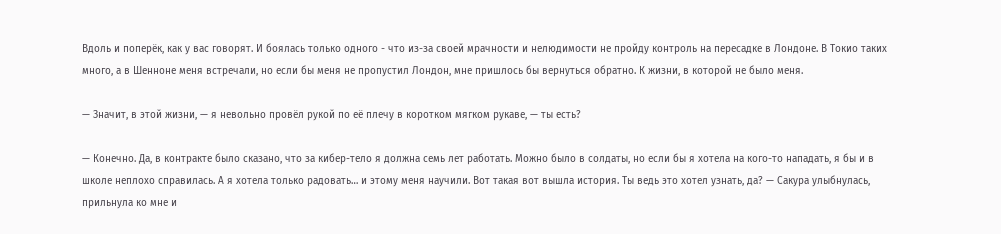Вдоль и поперёк, как у вас говорят. И боялась только одного - что из-за своей мрачности и нелюдимости не пройду контроль на пересадке в Лондоне. В Токио таких много, а в Шенноне меня встречали, но если бы меня не пропустил Лондон, мне пришлось бы вернуться обратно. К жизни, в которой не было меня.

— Значит, в этой жизни, — я невольно провёл рукой по её плечу в коротком мягком рукаве, — ты есть?

— Конечно. Да, в контракте было сказано, что за кибер-тело я должна семь лет работать. Можно было в солдаты, но если бы я хотела на кого-то нападать, я бы и в школе неплохо справилась. А я хотела только радовать… и этому меня научили. Вот такая вот вышла история. Ты ведь это хотел узнать, да? — Сакура улыбнулась, прильнула ко мне и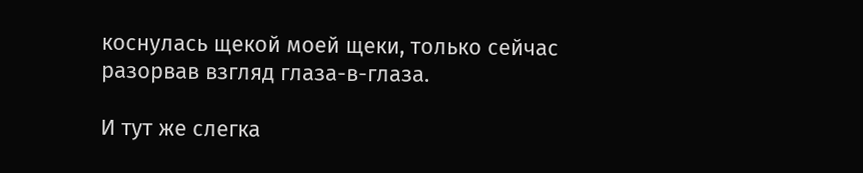коснулась щекой моей щеки, только сейчас разорвав взгляд глаза-в-глаза.

И тут же слегка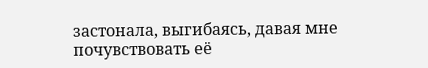застонала, выгибаясь, давая мне почувствовать её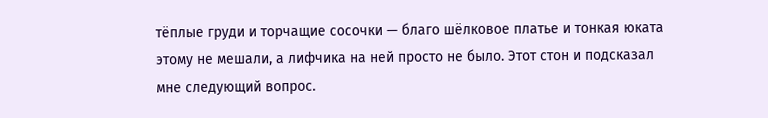тёплые груди и торчащие сосочки — благо шёлковое платье и тонкая юката этому не мешали, а лифчика на ней просто не было. Этот стон и подсказал мне следующий вопрос.